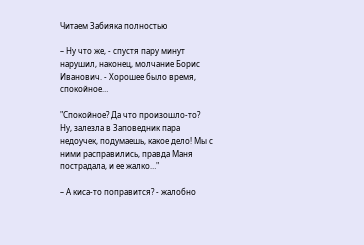Читаем Забияка полностью

– Ну что же, - спустя пару минут нарушил, наконец, молчание Борис Иванович. - Хорошее было время, спокойное…

"Спокойное? Да что произошло-то? Ну, залезла в Заповедник пара недоучек, подумаешь, какое дело! Мы с ними расправились, правда Маня пострадала, и ее жалко…"

– А киса-то поправится? - жалобно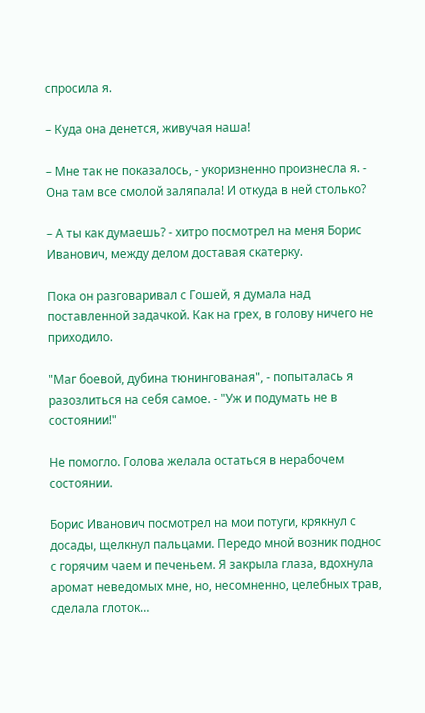спросила я.

– Куда она денется, живучая наша!

– Мне так не показалось, - укоризненно произнесла я. - Она там все смолой заляпала! И откуда в ней столько?

– А ты как думаешь? - хитро посмотрел на меня Борис Иванович, между делом доставая скатерку.

Пока он разговаривал с Гошей, я думала над поставленной задачкой. Как на грех, в голову ничего не приходило.

"Маг боевой, дубина тюнингованая", - попыталась я разозлиться на себя самое. - "Уж и подумать не в состоянии!"

Не помогло. Голова желала остаться в нерабочем состоянии.

Борис Иванович посмотрел на мои потуги, крякнул с досады, щелкнул пальцами. Передо мной возник поднос с горячим чаем и печеньем. Я закрыла глаза, вдохнула аромат неведомых мне, но, несомненно, целебных трав, сделала глоток…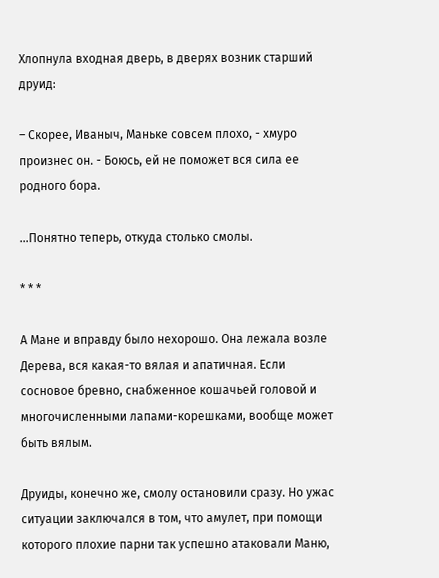Хлопнула входная дверь, в дверях возник старший друид:

– Скорее, Иваныч, Маньке совсем плохо, - хмуро произнес он. - Боюсь, ей не поможет вся сила ее родного бора.

…Понятно теперь, откуда столько смолы.

* * *

А Мане и вправду было нехорошо. Она лежала возле Дерева, вся какая-то вялая и апатичная. Если сосновое бревно, снабженное кошачьей головой и многочисленными лапами-корешками, вообще может быть вялым.

Друиды, конечно же, смолу остановили сразу. Но ужас ситуации заключался в том, что амулет, при помощи которого плохие парни так успешно атаковали Маню,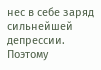нес в себе заряд сильнейшей депрессии. Поэтому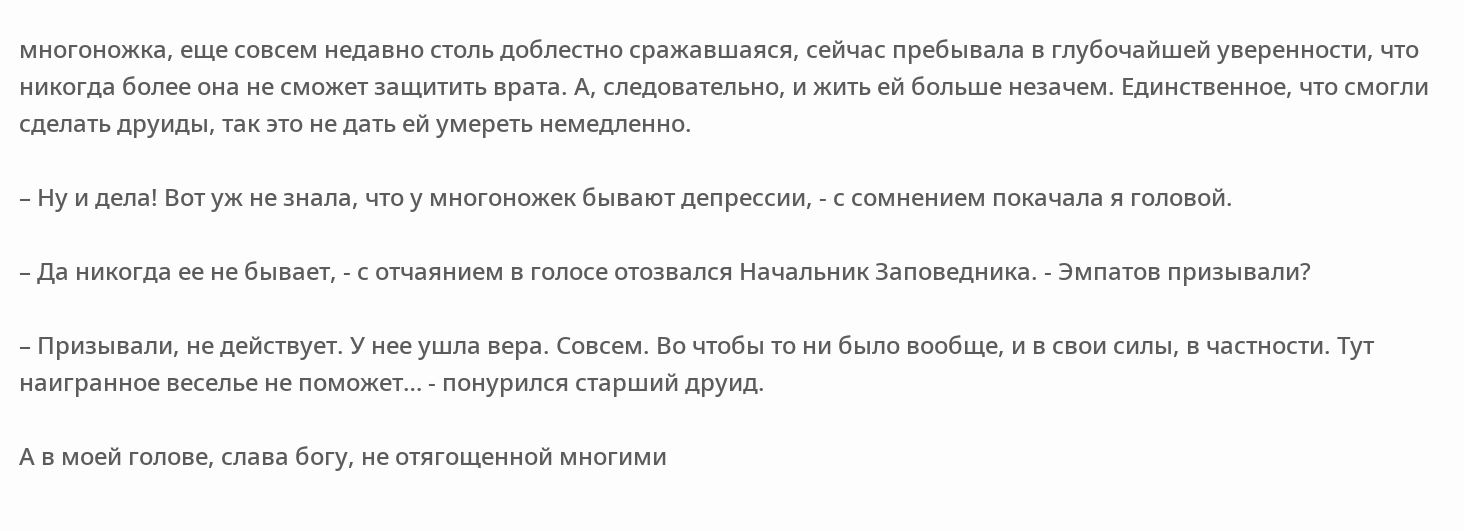многоножка, еще совсем недавно столь доблестно сражавшаяся, сейчас пребывала в глубочайшей уверенности, что никогда более она не сможет защитить врата. А, следовательно, и жить ей больше незачем. Единственное, что смогли сделать друиды, так это не дать ей умереть немедленно.

– Ну и дела! Вот уж не знала, что у многоножек бывают депрессии, - с сомнением покачала я головой.

– Да никогда ее не бывает, - с отчаянием в голосе отозвался Начальник Заповедника. - Эмпатов призывали?

– Призывали, не действует. У нее ушла вера. Совсем. Во чтобы то ни было вообще, и в свои силы, в частности. Тут наигранное веселье не поможет… - понурился старший друид.

А в моей голове, слава богу, не отягощенной многими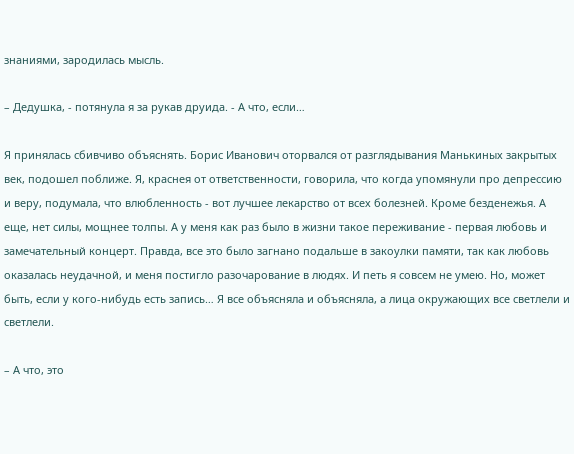знаниями, зародилась мысль.

– Дедушка, - потянула я за рукав друида. - А что, если…

Я принялась сбивчиво объяснять. Борис Иванович оторвался от разглядывания Манькиных закрытых век, подошел поближе. Я, краснея от ответственности, говорила, что когда упомянули про депрессию и веру, подумала, что влюбленность - вот лучшее лекарство от всех болезней. Кроме безденежья. А еще, нет силы, мощнее толпы. А у меня как раз было в жизни такое переживание - первая любовь и замечательный концерт. Правда, все это было загнано подальше в закоулки памяти, так как любовь оказалась неудачной, и меня постигло разочарование в людях. И петь я совсем не умею. Но, может быть, если у кого-нибудь есть запись… Я все объясняла и объясняла, а лица окружающих все светлели и светлели.

– А что, это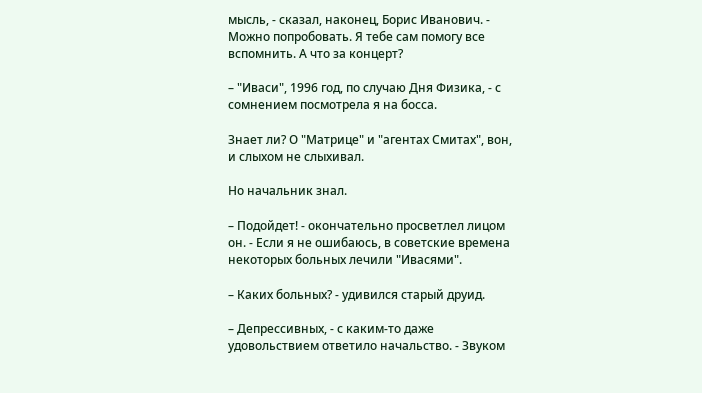мысль, - сказал, наконец, Борис Иванович. - Можно попробовать. Я тебе сам помогу все вспомнить. А что за концерт?

– "Иваси", 1996 год, по случаю Дня Физика, - с сомнением посмотрела я на босса.

Знает ли? О "Матрице" и "агентах Смитах", вон, и слыхом не слыхивал.

Но начальник знал.

– Подойдет! - окончательно просветлел лицом он. - Если я не ошибаюсь, в советские времена некоторых больных лечили "Ивасями".

– Каких больных? - удивился старый друид.

– Депрессивных, - с каким-то даже удовольствием ответило начальство. - Звуком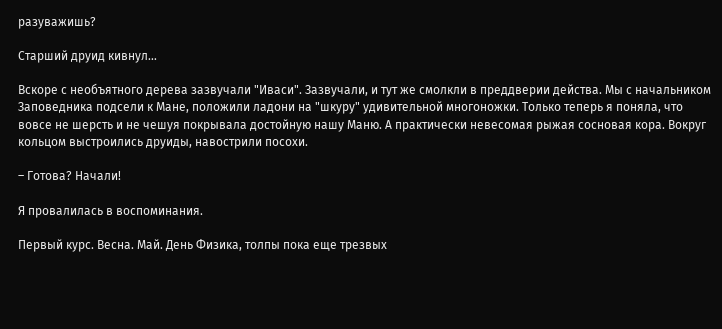разуважишь?

Старший друид кивнул…

Вскоре с необъятного дерева зазвучали "Иваси". Зазвучали, и тут же смолкли в преддверии действа. Мы с начальником Заповедника подсели к Мане, положили ладони на "шкуру" удивительной многоножки. Только теперь я поняла, что вовсе не шерсть и не чешуя покрывала достойную нашу Маню. А практически невесомая рыжая сосновая кора. Вокруг кольцом выстроились друиды, навострили посохи.

– Готова? Начали!

Я провалилась в воспоминания.

Первый курс. Весна. Май. День Физика, толпы пока еще трезвых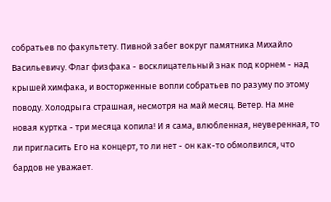собратьев по факультету. Пивной забег вокруг памятника Михайло Васильевичу. Флаг физфака - восклицательный знак под корнем - над крышей химфака, и восторженные вопли собратьев по разуму по этому поводу. Холодрыга страшная, несмотря на май месяц. Ветер. На мне новая куртка - три месяца копила! И я сама, влюбленная, неуверенная, то ли пригласить Его на концерт, то ли нет - он как-то обмолвился, что бардов не уважает.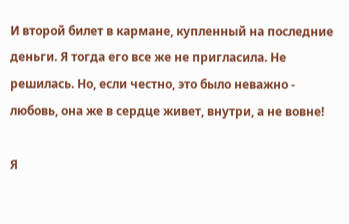И второй билет в кармане, купленный на последние деньги. Я тогда его все же не пригласила. Не решилась. Но, если честно, это было неважно - любовь, она же в сердце живет, внутри, а не вовне!

Я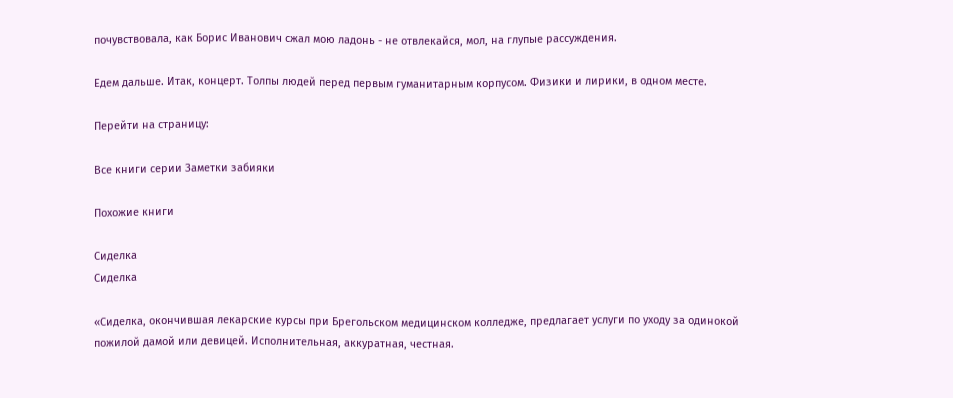почувствовала, как Борис Иванович сжал мою ладонь - не отвлекайся, мол, на глупые рассуждения.

Едем дальше. Итак, концерт. Толпы людей перед первым гуманитарным корпусом. Физики и лирики, в одном месте.

Перейти на страницу:

Все книги серии Заметки забияки

Похожие книги

Сиделка
Сиделка

«Сиделка, окончившая лекарские курсы при Брегольском медицинском колледже, предлагает услуги по уходу за одинокой пожилой дамой или девицей. Исполнительная, аккуратная, честная.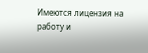Имеются лицензия на работу и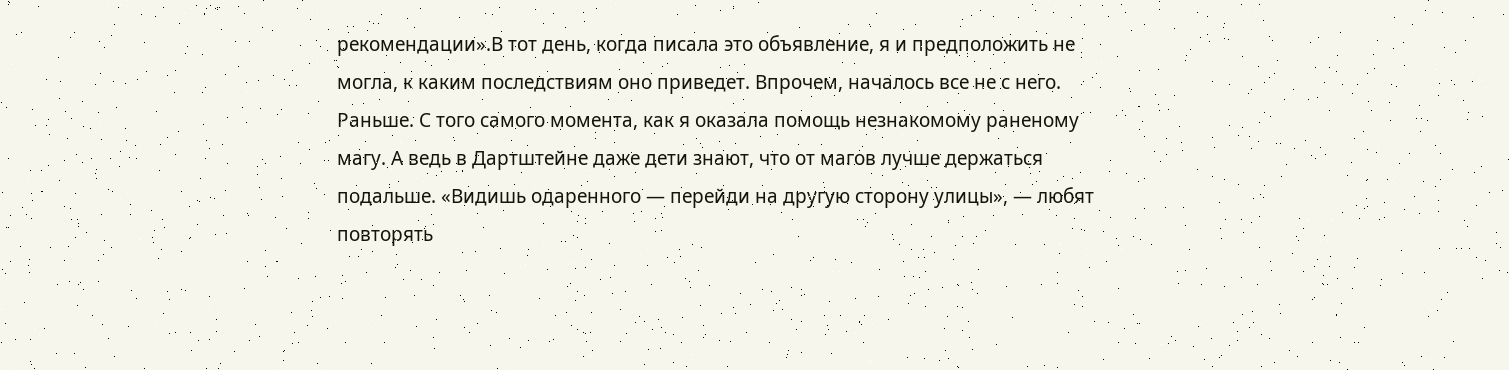рекомендации».В тот день, когда писала это объявление, я и предположить не могла, к каким последствиям оно приведет. Впрочем, началось все не с него. Раньше. С того самого момента, как я оказала помощь незнакомому раненому магу. А ведь в Дартштейне даже дети знают, что от магов лучше держаться подальше. «Видишь одаренного — перейди на другую сторону улицы», — любят повторять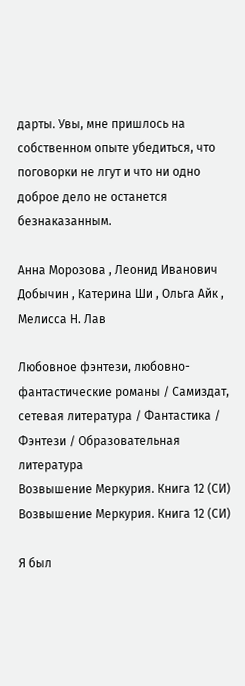дарты. Увы, мне пришлось на собственном опыте убедиться, что поговорки не лгут и что ни одно доброе дело не останется безнаказанным.

Анна Морозова , Леонид Иванович Добычин , Катерина Ши , Ольга Айк , Мелисса Н. Лав

Любовное фэнтези, любовно-фантастические романы / Самиздат, сетевая литература / Фантастика / Фэнтези / Образовательная литература
Возвышение Меркурия. Книга 12 (СИ)
Возвышение Меркурия. Книга 12 (СИ)

Я был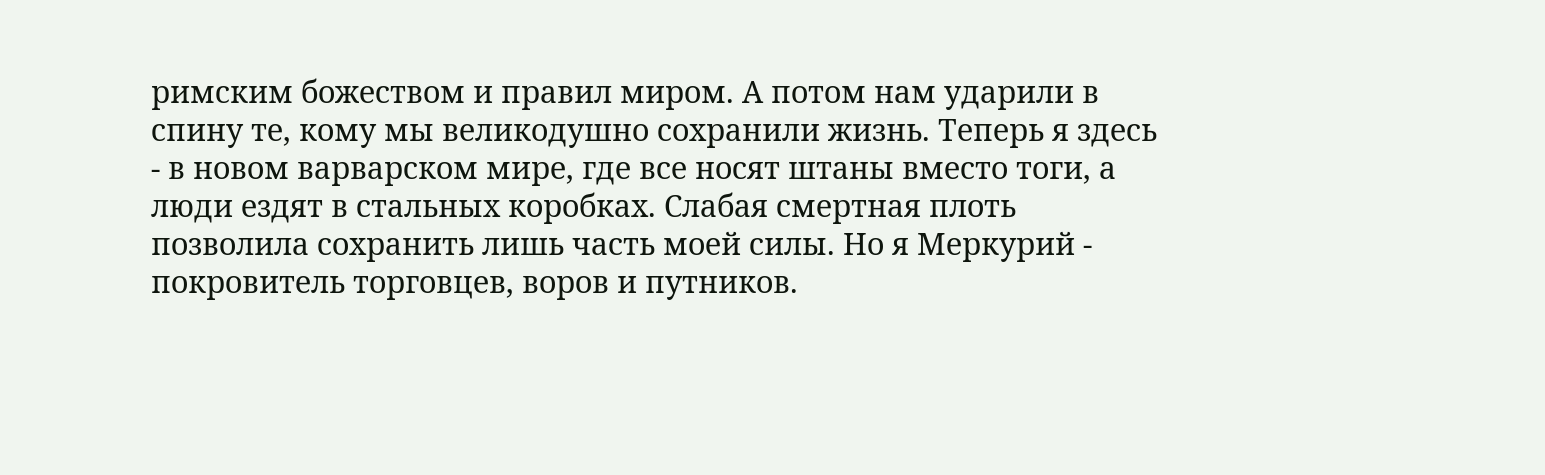римским божеством и правил миром. А потом нам ударили в спину те, кому мы великодушно сохранили жизнь. Теперь я здесь - в новом варварском мире, где все носят штаны вместо тоги, а люди ездят в стальных коробках. Слабая смертная плоть позволила сохранить лишь часть моей силы. Но я Меркурий - покровитель торговцев, воров и путников.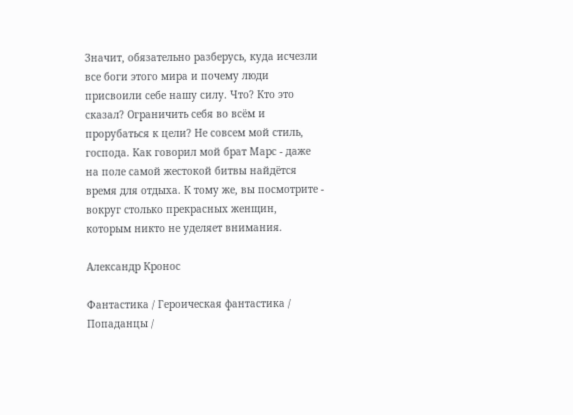Значит, обязательно разберусь, куда исчезли все боги этого мира и почему люди присвоили себе нашу силу. Что? Кто это сказал? Ограничить себя во всём и прорубаться к цели? Не совсем мой стиль, господа. Как говорил мой брат Марс - даже на поле самой жестокой битвы найдётся время для отдыха. К тому же, вы посмотрите - вокруг столько прекрасных женщин, которым никто не уделяет внимания.

Александр Кронос

Фантастика / Героическая фантастика / Попаданцы /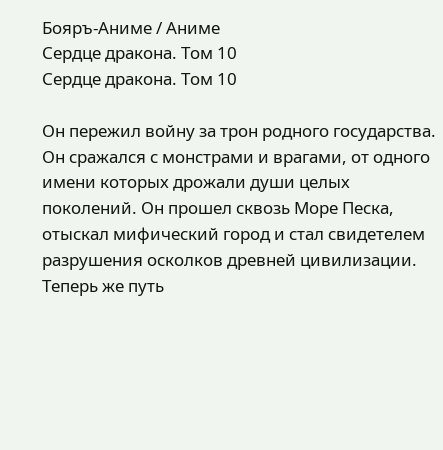Бояръ-Аниме / Аниме
Сердце дракона. Том 10
Сердце дракона. Том 10

Он пережил войну за трон родного государства. Он сражался с монстрами и врагами, от одного имени которых дрожали души целых поколений. Он прошел сквозь Море Песка, отыскал мифический город и стал свидетелем разрушения осколков древней цивилизации. Теперь же путь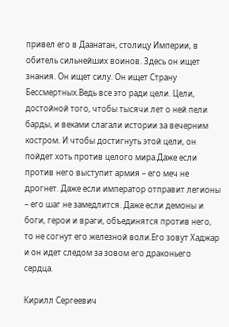привел его в Даанатан, столицу Империи, в обитель сильнейших воинов. Здесь он ищет знания. Он ищет силу. Он ищет Страну Бессмертных.Ведь все это ради цели. Цели, достойной того, чтобы тысячи лет о ней пели барды, и веками слагали истории за вечерним костром. И чтобы достигнуть этой цели, он пойдет хоть против целого мира.Даже если против него выступит армия – его меч не дрогнет. Даже если император отправит легионы – его шаг не замедлится. Даже если демоны и боги, герои и враги, объединятся против него, то не согнут его железной воли.Его зовут Хаджар и он идет следом за зовом его драконьего сердца.

Кирилл Сергеевич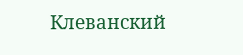Клеванский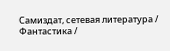Самиздат, сетевая литература / Фантастика /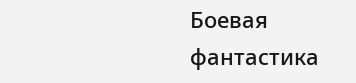Боевая фантастика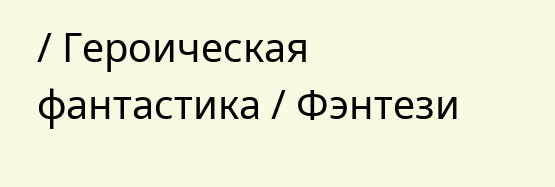/ Героическая фантастика / Фэнтези